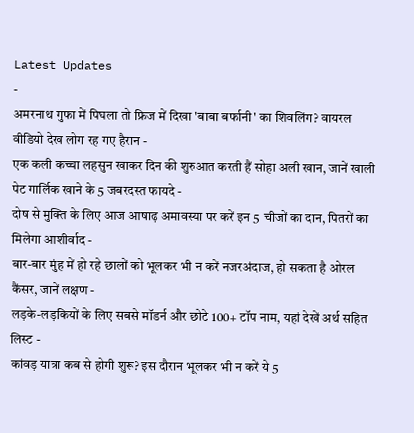Latest Updates
-
अमरनाथ गुफा में पिघला तो फ्रिज में दिखा 'बाबा बर्फानी' का शिवलिंग? वायरल वीडियो देख लोग रह गए हैरान -
एक कली कच्चा लहसुन खाकर दिन की शुरुआत करती हैं सोहा अली खान, जानें खाली पेट गार्लिक खाने के 5 जबरदस्त फायदे -
दोष से मुक्ति के लिए आज आषाढ़ अमावस्या पर करें इन 5 चीजों का दान, पितरों का मिलेगा आशीर्वाद -
बार-बार मुंह में हो रहे छालों को भूलकर भी न करें नजरअंदाज, हो सकता है ओरल कैंसर, जानें लक्षण -
लड़के-लड़कियों के लिए सबसे मॉडर्न और छोटे 100+ टॉप नाम, यहां देखें अर्थ सहित लिस्ट -
कांवड़ यात्रा कब से होगी शुरू? इस दौरान भूलकर भी न करें ये 5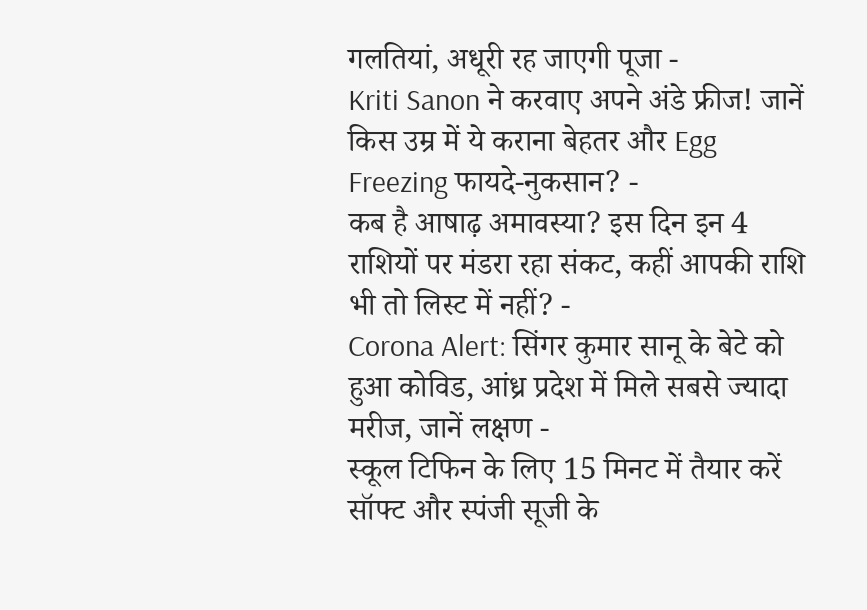गलतियां, अधूरी रह जाएगी पूजा -
Kriti Sanon ने करवाए अपने अंडे फ्रीज! जानें किस उम्र में ये कराना बेहतर और Egg Freezing फायदे-नुकसान? -
कब है आषाढ़ अमावस्या? इस दिन इन 4 राशियों पर मंडरा रहा संकट, कहीं आपकी राशि भी तो लिस्ट में नहीं? -
Corona Alert: सिंगर कुमार सानू के बेटे को हुआ कोविड, आंध्र प्रदेश में मिले सबसे ज्यादा मरीज, जानें लक्षण -
स्कूल टिफिन के लिए 15 मिनट में तैयार करें सॉफ्ट और स्पंजी सूजी के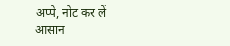अप्पे, नोट कर लें आसान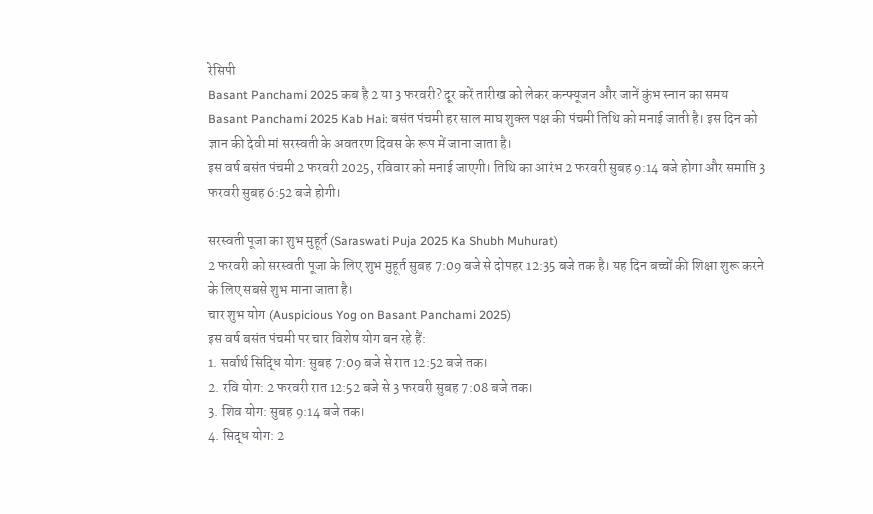रेसिपी
Basant Panchami 2025 कब है 2 या 3 फरवरी? दूर करें तारीख को लेकर कन्फ्यूजन और जानें कुंभ स्नान का समय
Basant Panchami 2025 Kab Hai: बसंत पंचमी हर साल माघ शुक्ल पक्ष की पंचमी तिथि को मनाई जाती है। इस दिन को ज्ञान की देवी मां सरस्वती के अवतरण दिवस के रूप में जाना जाता है।
इस वर्ष बसंत पंचमी 2 फरवरी 2025, रविवार को मनाई जाएगी। तिथि का आरंभ 2 फरवरी सुबह 9:14 बजे होगा और समाप्ति 3 फरवरी सुबह 6:52 बजे होगी।

सरस्वती पूजा का शुभ मुहूर्त (Saraswati Puja 2025 Ka Shubh Muhurat)
2 फरवरी को सरस्वती पूजा के लिए शुभ मुहूर्त सुबह 7:09 बजे से दोपहर 12:35 बजे तक है। यह दिन बच्चों की शिक्षा शुरू करने के लिए सबसे शुभ माना जाता है।
चार शुभ योग (Auspicious Yog on Basant Panchami 2025)
इस वर्ष बसंत पंचमी पर चार विशेष योग बन रहे हैं:
1. सर्वार्थ सिद्धि योग: सुबह 7:09 बजे से रात 12:52 बजे तक।
2. रवि योग: 2 फरवरी रात 12:52 बजे से 3 फरवरी सुबह 7:08 बजे तक।
3. शिव योग: सुबह 9:14 बजे तक।
4. सिद्ध योग: 2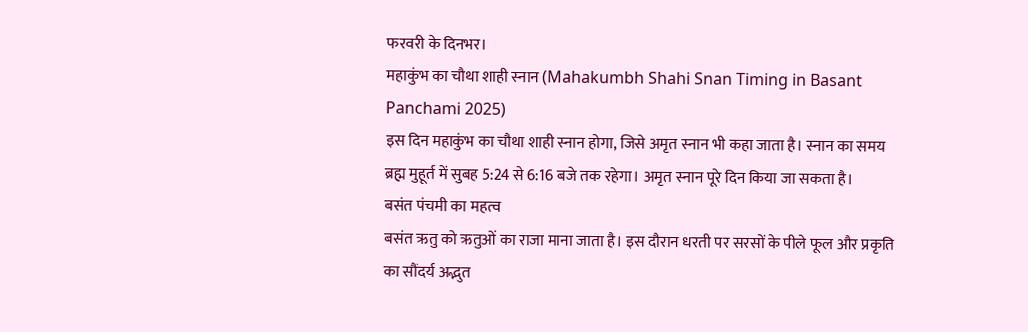फरवरी के दिनभर।
महाकुंभ का चौथा शाही स्नान (Mahakumbh Shahi Snan Timing in Basant Panchami 2025)
इस दिन महाकुंभ का चौथा शाही स्नान होगा, जिसे अमृत स्नान भी कहा जाता है। स्नान का समय ब्रह्म मुहूर्त में सुबह 5:24 से 6:16 बजे तक रहेगा। अमृत स्नान पूरे दिन किया जा सकता है।
बसंत पंचमी का महत्व
बसंत ऋतु को ऋतुओं का राजा माना जाता है। इस दौरान धरती पर सरसों के पीले फूल और प्रकृति का सौंदर्य अद्भुत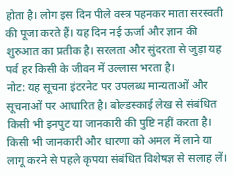होता है। लोग इस दिन पीले वस्त्र पहनकर माता सरस्वती की पूजा करते हैं। यह दिन नई ऊर्जा और ज्ञान की शुरुआत का प्रतीक है। सरलता और सुंदरता से जुड़ा यह पर्व हर किसी के जीवन में उल्लास भरता है।
नोट: यह सूचना इंटरनेट पर उपलब्ध मान्यताओं और सूचनाओं पर आधारित है। बोल्डस्काई लेख से संबंधित किसी भी इनपुट या जानकारी की पुष्टि नहीं करता है। किसी भी जानकारी और धारणा को अमल में लाने या लागू करने से पहले कृपया संबंधित विशेषज्ञ से सलाह लें।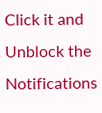Click it and Unblock the Notifications